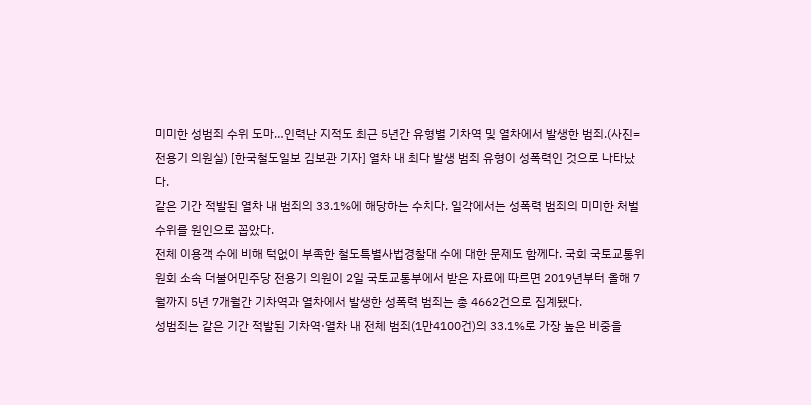미미한 성범죄 수위 도마…인력난 지적도 최근 5년간 유형별 기차역 및 열차에서 발생한 범죄.(사진=전용기 의원실) [한국철도일보 김보관 기자] 열차 내 최다 발생 범죄 유형이 성폭력인 것으로 나타났다.
같은 기간 적발된 열차 내 범죄의 33.1%에 해당하는 수치다. 일각에서는 성폭력 범죄의 미미한 처벌 수위를 원인으로 꼽았다.
전체 이용객 수에 비해 턱없이 부족한 철도특별사법경찰대 수에 대한 문제도 함께다. 국회 국토교통위원회 소속 더불어민주당 전용기 의원이 2일 국토교통부에서 받은 자료에 따르면 2019년부터 올해 7월까지 5년 7개월간 기차역과 열차에서 발생한 성폭력 범죄는 총 4662건으로 집계됐다.
성범죄는 같은 기간 적발된 기차역·열차 내 전체 범죄(1만4100건)의 33.1%로 가장 높은 비중을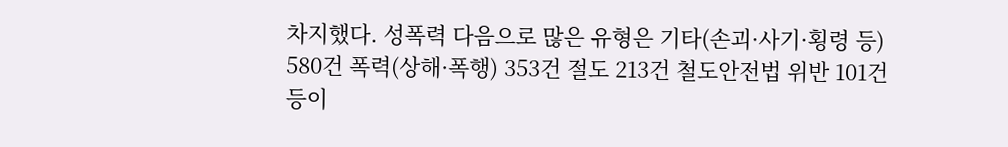차지했다. 성폭력 다음으로 많은 유형은 기타(손괴·사기·횡령 등) 580건 폭력(상해·폭행) 353건 절도 213건 철도안전법 위반 101건 등이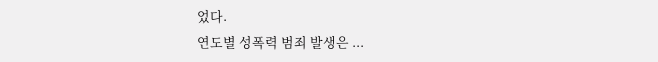었다.
연도별 성폭력 범죄 발생은 ...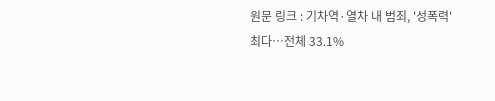원문 링크 : 기차역·열차 내 범죄, '성폭력' 최다…전체 33.1%